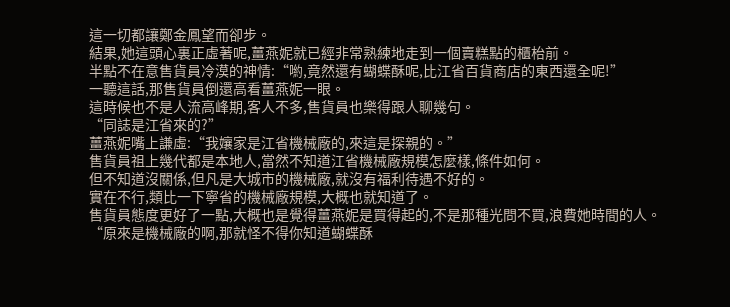這一切都讓鄭金鳳望而卻步。
結果,她這頭心裏正虛著呢,薑燕妮就已經非常熟練地走到一個賣糕點的櫃枱前。
半點不在意售貨員冷漠的神情:“喲,竟然還有蝴蝶酥呢,比江省百貨商店的東西還全呢!”
一聽這話,那售貨員倒還高看薑燕妮一眼。
這時候也不是人流高峰期,客人不多,售貨員也樂得跟人聊幾句。
“同誌是江省來的?”
薑燕妮嘴上謙虛:“我孃家是江省機械廠的,來這是探親的。”
售貨員祖上幾代都是本地人,當然不知道江省機械廠規模怎麼樣,條件如何。
但不知道沒關係,但凡是大城市的機械廠,就沒有福利待遇不好的。
實在不行,類比一下寧省的機械廠規模,大概也就知道了。
售貨員態度更好了一點,大概也是覺得薑燕妮是買得起的,不是那種光問不買,浪費她時間的人。
“原來是機械廠的啊,那就怪不得你知道蝴蝶酥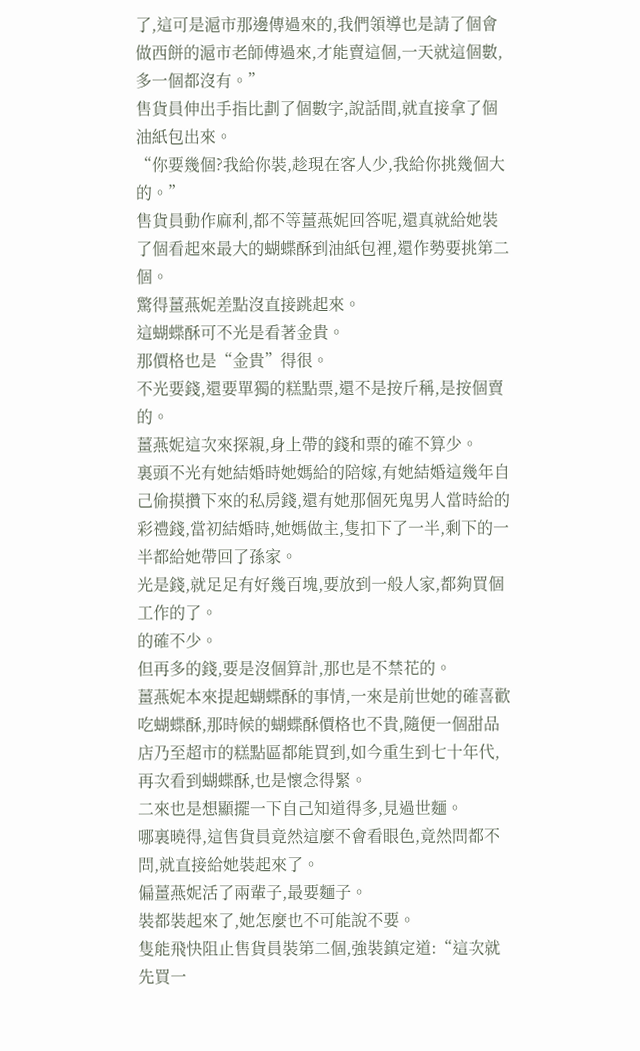了,這可是滬市那邊傳過來的,我們領導也是請了個會做西餅的滬市老師傅過來,才能賣這個,一天就這個數,多一個都沒有。”
售貨員伸出手指比劃了個數字,說話間,就直接拿了個油紙包出來。
“你要幾個?我給你裝,趁現在客人少,我給你挑幾個大的。”
售貨員動作麻利,都不等薑燕妮回答呢,還真就給她裝了個看起來最大的蝴蝶酥到油紙包裡,還作勢要挑第二個。
驚得薑燕妮差點沒直接跳起來。
這蝴蝶酥可不光是看著金貴。
那價格也是“金貴”得很。
不光要錢,還要單獨的糕點票,還不是按斤稱,是按個賣的。
薑燕妮這次來探親,身上帶的錢和票的確不算少。
裏頭不光有她結婚時她媽給的陪嫁,有她結婚這幾年自己偷摸攢下來的私房錢,還有她那個死鬼男人當時給的彩禮錢,當初結婚時,她媽做主,隻扣下了一半,剩下的一半都給她帶回了孫家。
光是錢,就足足有好幾百塊,要放到一般人家,都夠買個工作的了。
的確不少。
但再多的錢,要是沒個算計,那也是不禁花的。
薑燕妮本來提起蝴蝶酥的事情,一來是前世她的確喜歡吃蝴蝶酥,那時候的蝴蝶酥價格也不貴,隨便一個甜品店乃至超市的糕點區都能買到,如今重生到七十年代,再次看到蝴蝶酥,也是懷念得緊。
二來也是想顯擺一下自己知道得多,見過世麵。
哪裏曉得,這售貨員竟然這麼不會看眼色,竟然問都不問,就直接給她裝起來了。
偏薑燕妮活了兩輩子,最要麵子。
裝都裝起來了,她怎麼也不可能說不要。
隻能飛快阻止售貨員裝第二個,強裝鎮定道:“這次就先買一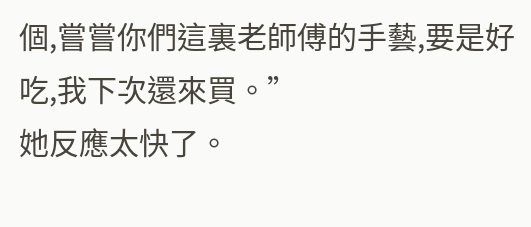個,嘗嘗你們這裏老師傅的手藝,要是好吃,我下次還來買。”
她反應太快了。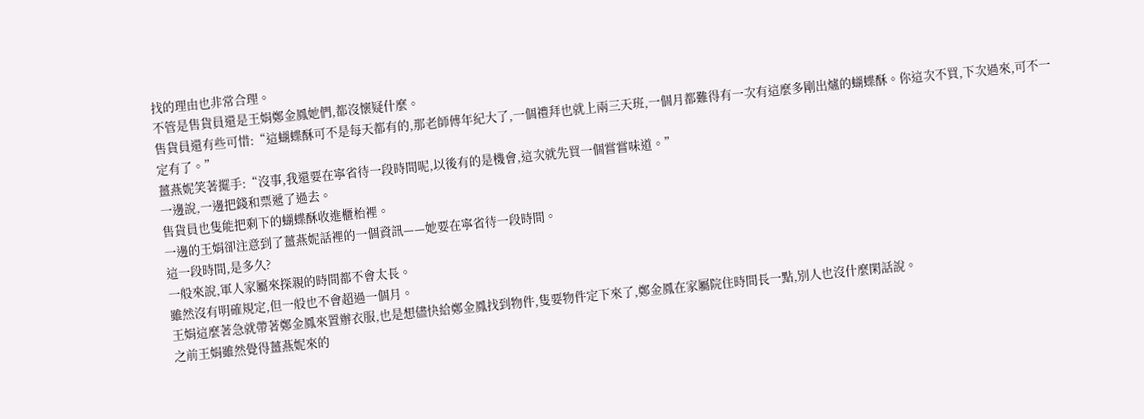找的理由也非常合理。
不管是售貨員還是王娟鄭金鳳她們,都沒懷疑什麼。
售貨員還有些可惜:“這蝴蝶酥可不是每天都有的,那老師傅年紀大了,一個禮拜也就上兩三天班,一個月都難得有一次有這麼多剛出爐的蝴蝶酥。你這次不買,下次過來,可不一定有了。”
薑燕妮笑著擺手:“沒事,我還要在寧省待一段時間呢,以後有的是機會,這次就先買一個嘗嘗味道。”
一邊說,一邊把錢和票遞了過去。
售貨員也隻能把剩下的蝴蝶酥收進櫃枱裡。
一邊的王娟卻注意到了薑燕妮話裡的一個資訊——她要在寧省待一段時間。
這一段時間,是多久?
一般來說,軍人家屬來探親的時間都不會太長。
雖然沒有明確規定,但一般也不會超過一個月。
王娟這麼著急就帶著鄭金鳳來置辦衣服,也是想儘快給鄭金鳳找到物件,隻要物件定下來了,鄭金鳳在家屬院住時間長一點,別人也沒什麼閑話說。
之前王娟雖然覺得薑燕妮來的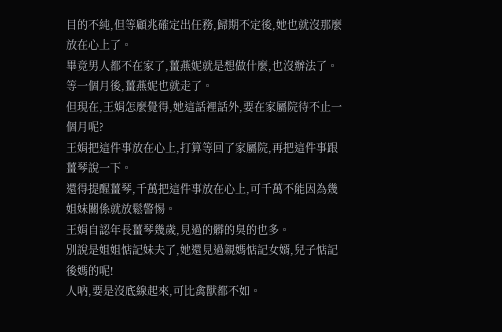目的不純,但等顧兆確定出任務,歸期不定後,她也就沒那麼放在心上了。
畢竟男人都不在家了,薑燕妮就是想做什麼,也沒辦法了。
等一個月後,薑燕妮也就走了。
但現在,王娟怎麼覺得,她這話裡話外,要在家屬院待不止一個月呢?
王娟把這件事放在心上,打算等回了家屬院,再把這件事跟薑琴說一下。
還得提醒薑琴,千萬把這件事放在心上,可千萬不能因為幾姐妹關係就放鬆警惕。
王娟自認年長薑琴幾歲,見過的髒的臭的也多。
別說是姐姐惦記妹夫了,她還見過親媽惦記女婿,兒子惦記後媽的呢!
人吶,要是沒底線起來,可比禽獸都不如。